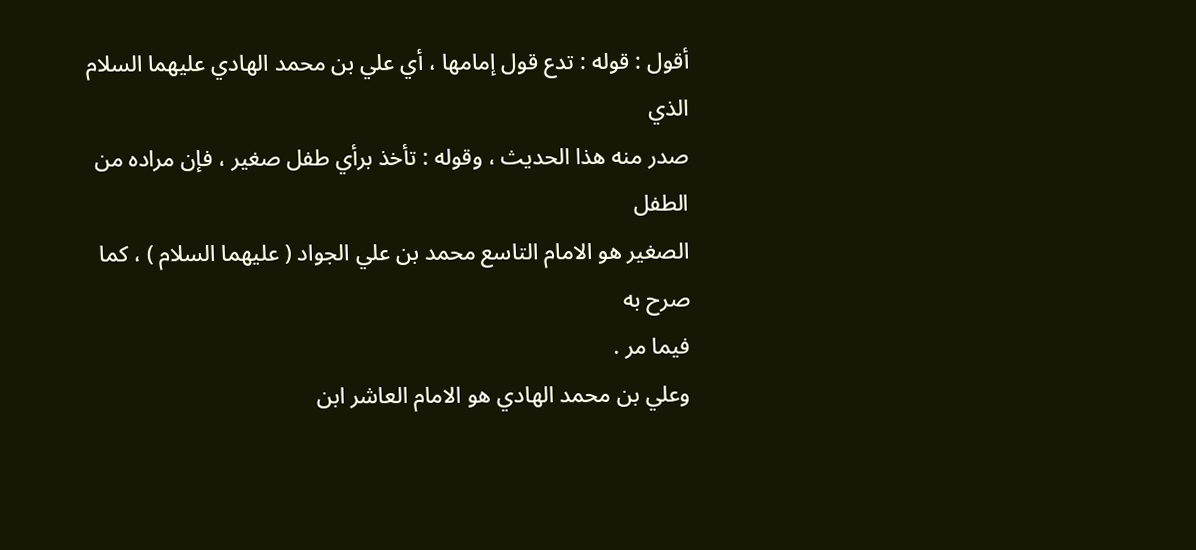أقول : قوله : تدع قول إمامها ، أي علي بن محمد الهادي عليهما السلام الذي
صدر منه هذا الحديث ، وقوله : تأخذ برأي طفل صغير ، فإن مراده من الطفل
الصغير هو الامام التاسع محمد بن علي الجواد ( عليهما السلام ) ، كما صرح به
فيما مر .
وعلي بن محمد الهادي هو الامام العاشر ابن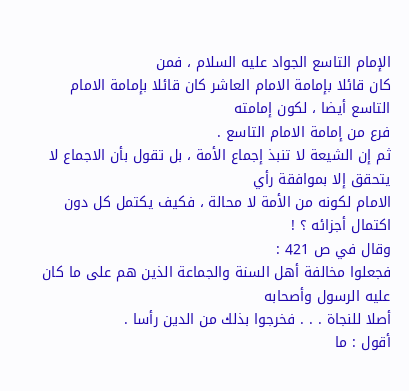الإمام التاسع الجواد عليه السلام ، فمن
كان قائلا بإمامة الامام العاشر كان قائلا بإمامة الامام التاسع أيضا ، لكون إمامته
فرع من إمامة الامام التاسع .
ثم إن الشيعة لا تنبذ إجماع الأمة ، بل تقول بأن الاجماع لا يتحقق إلا بموافقة رأي
الامام لكونه من الأمة لا محالة ، فكيف يكتمل كل دون اكتمال أجزائه ؟ !
وقال في ص 421 :
فجعلوا مخالفة أهل السنة والجماعة الذين هم على ما كان عليه الرسول وأصحابه
أصلا للنجاة . . . فخرجوا بذلك من الدين رأسا .
أقول : ما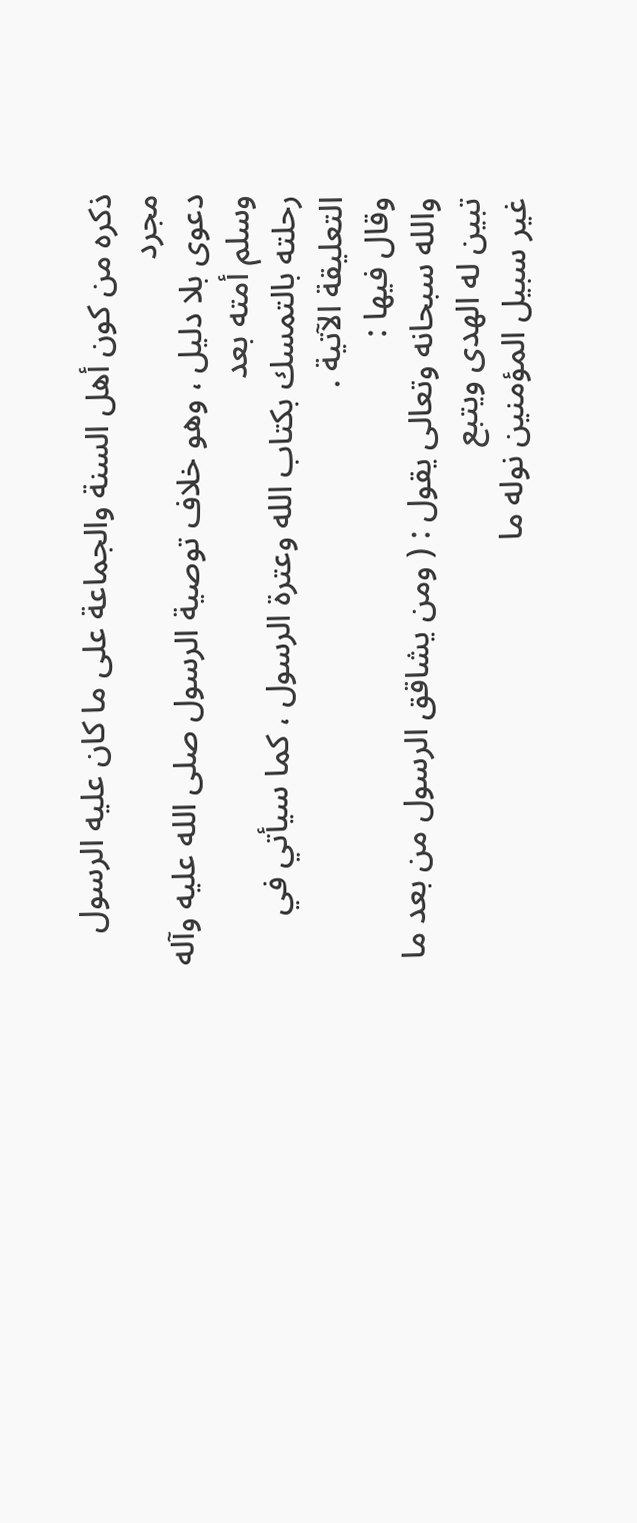ذكره من كون أهل السنة والجماعة على ما كان عليه الرسول مجرد
دعوى بلا دليل ، وهو خلاف توصية الرسول صلى الله عليه وآله وسلم أمته بعد
رحلته بالتمسك بكتاب الله وعترة الرسول ، كما سيأتي في التعليقة الآتية .
وقال فيها :
والله سبحانه وتعالى يقول : ( ومن يشاقق الرسول من بعد ما تبين له الهدى ويتبع
غير سبيل المؤمنين نوله ما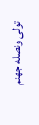تولى ونصله جهنم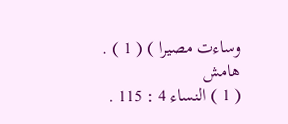وساءت مصيرا ) ( 1 ) .
هامش
( 1 ) النساء 4 : 115 .